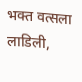भक्त वत्सला लाडिली,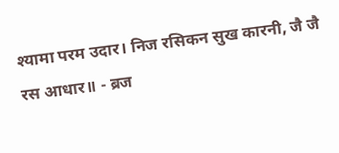श्यामा परम उदार। निज रसिकन सुख कारनी, जै जै रस आधार॥ - ब्रज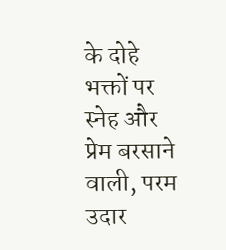के दोहे भक्तों पर स्नेह और प्रेम बरसाने वाली, परम उदार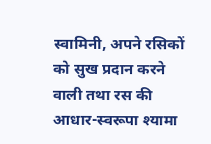स्वामिनी, अपने रसिकों को सुख प्रदान करने वाली तथा रस की आधार-स्वरूपा श्यामा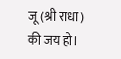जू (श्री राधा) की जय हो।